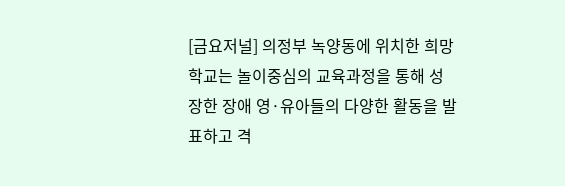[금요저널] 의정부 녹양동에 위치한 희망학교는 놀이중심의 교육과정을 통해 성장한 장애 영·유아들의 다양한 활동을 발표하고 격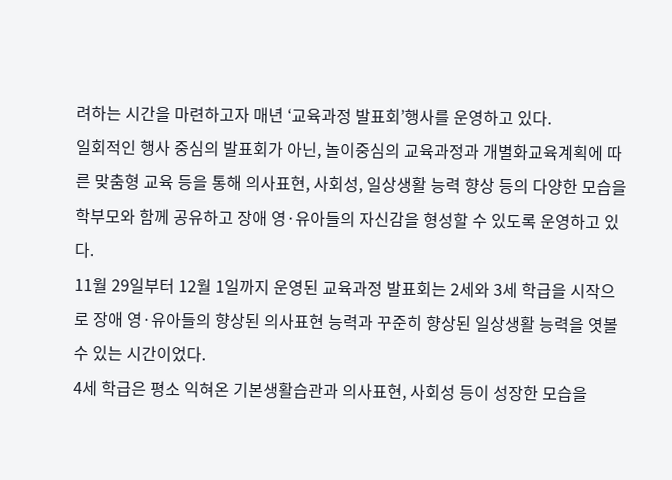려하는 시간을 마련하고자 매년 ‘교육과정 발표회’행사를 운영하고 있다.
일회적인 행사 중심의 발표회가 아닌, 놀이중심의 교육과정과 개별화교육계획에 따른 맞춤형 교육 등을 통해 의사표현, 사회성, 일상생활 능력 향상 등의 다양한 모습을 학부모와 함께 공유하고 장애 영·유아들의 자신감을 형성할 수 있도록 운영하고 있다.
11월 29일부터 12월 1일까지 운영된 교육과정 발표회는 2세와 3세 학급을 시작으로 장애 영·유아들의 향상된 의사표현 능력과 꾸준히 향상된 일상생활 능력을 엿볼 수 있는 시간이었다.
4세 학급은 평소 익혀온 기본생활습관과 의사표현, 사회성 등이 성장한 모습을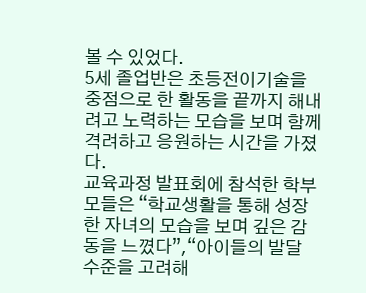볼 수 있었다.
5세 졸업반은 초등전이기술을 중점으로 한 활동을 끝까지 해내려고 노력하는 모습을 보며 함께 격려하고 응원하는 시간을 가졌다.
교육과정 발표회에 참석한 학부모들은 “학교생활을 통해 성장한 자녀의 모습을 보며 깊은 감동을 느꼈다”,“아이들의 발달 수준을 고려해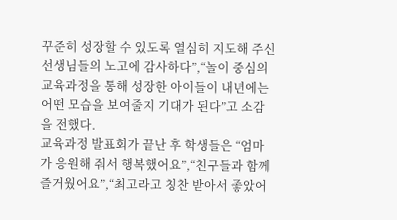꾸준히 성장할 수 있도록 열심히 지도해 주신 선생님들의 노고에 감사하다”,“놀이 중심의 교육과정을 통해 성장한 아이들이 내년에는 어떤 모습을 보여줄지 기대가 된다”고 소감을 전했다.
교육과정 발표회가 끝난 후 학생들은 “엄마가 응원해 줘서 행복했어요”,“친구들과 함께 즐거웠어요”,“최고라고 칭찬 받아서 좋았어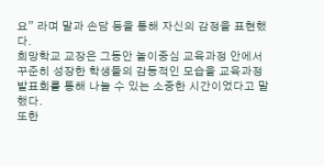요” 라며 말과 손담 등을 통해 자신의 감정을 표현했다.
희망학교 교장은 그동안 놀이중심 교육과정 안에서 꾸준히 성장한 학생들의 감동적인 모습을 교육과정 발표회를 통해 나눌 수 있는 소중한 시간이었다고 말했다.
또한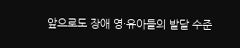앞으로도 장애 영·유아들의 발달 수준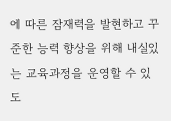에 따른 잠재력을 발현하고 꾸준한 능력 향상을 위해 내실있는 교육과정을 운영할 수 있도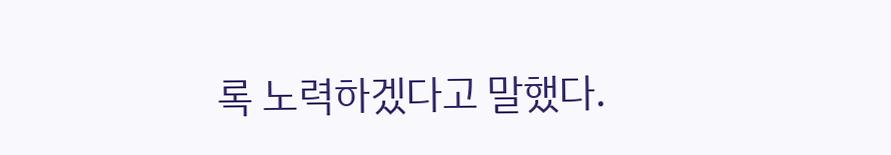록 노력하겠다고 말했다.